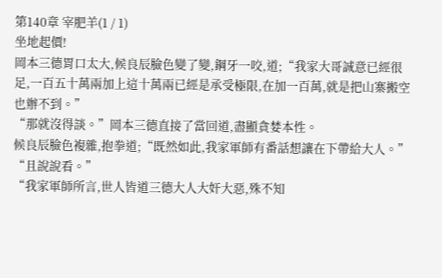第140章 宰肥羊(1 / 1)
坐地起價!
岡本三德胃口太大,候良辰臉色變了變,鋼牙一咬,道;“我家大哥誠意已經很足,一百五十萬兩加上這十萬兩已經是承受極限,在加一百萬,就是把山寨搬空也辦不到。”
“那就沒得談。”岡本三德直接了當回道,盡顯貪婪本性。
候良辰臉色複雜,抱拳道;“既然如此,我家軍師有番話想讓在下帶給大人。”
“且說說看。”
“我家軍師所言,世人皆道三德大人大奸大惡,殊不知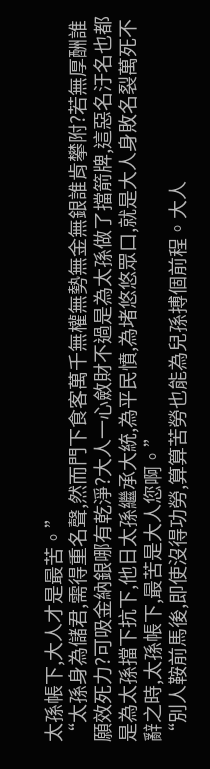太孫帳下,大人才是最苦。”
“太孫身為儲君,需得重名聲,然而門下食客萬千無權無勢無金無銀誰肯攀附?若無厚酬誰願效死力?可吸金納銀哪有乾淨?大人一心斂財不過是為太孫做了擋箭牌,這惡名汙名也都是為太孫擋下抗下,他日太孫繼承大統,為平民憤,為堵悠悠眾口,就是大人身敗名裂萬死不辭之時,太孫帳下,最苦是大人您啊。”
“別人鞍前馬後,即使沒得功勞,算算苦勞也能為兒孫搏個前程。大人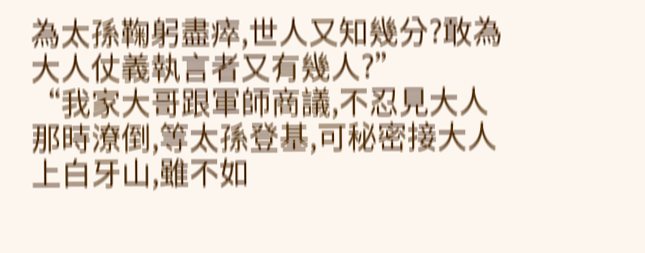為太孫鞠躬盡瘁,世人又知幾分?敢為大人仗義執言者又有幾人?”
“我家大哥跟軍師商議,不忍見大人那時潦倒,等太孫登基,可秘密接大人上白牙山,雖不如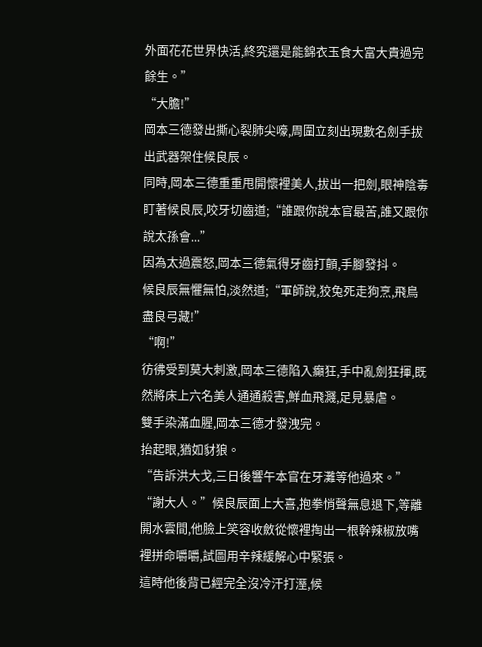外面花花世界快活,終究還是能錦衣玉食大富大貴過完餘生。”
“大膽!”
岡本三德發出撕心裂肺尖嚎,周圍立刻出現數名劍手拔出武器架住候良辰。
同時,岡本三德重重甩開懷裡美人,拔出一把劍,眼神陰毒盯著候良辰,咬牙切齒道;“誰跟你說本官最苦,誰又跟你說太孫會...”
因為太過震怒,岡本三德氣得牙齒打顫,手腳發抖。
候良辰無懼無怕,淡然道;“軍師說,狡兔死走狗烹,飛鳥盡良弓藏!”
“啊!”
彷彿受到莫大刺激,岡本三德陷入癲狂,手中亂劍狂揮,既然將床上六名美人通通殺害,鮮血飛濺,足見暴虐。
雙手染滿血腥,岡本三德才發洩完。
抬起眼,猶如豺狼。
“告訴洪大戈,三日後響午本官在牙灘等他過來。”
“謝大人。”候良辰面上大喜,抱拳悄聲無息退下,等離開水雲間,他臉上笑容收斂從懷裡掏出一根幹辣椒放嘴裡拼命嚼嚼,試圖用辛辣緩解心中緊張。
這時他後背已經完全沒冷汗打溼,候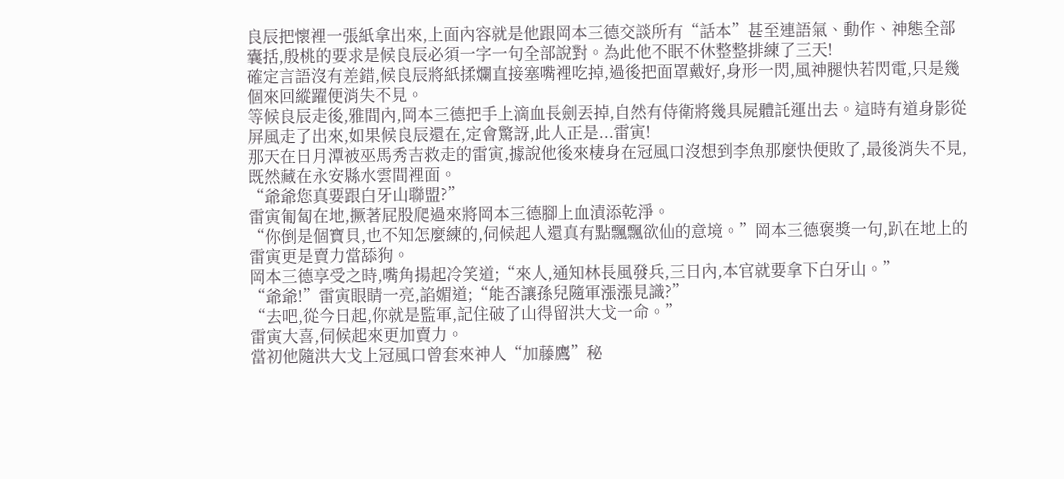良辰把懷裡一張紙拿出來,上面內容就是他跟岡本三德交談所有“話本”甚至連語氣、動作、神態全部囊括,殷桃的要求是候良辰必須一字一句全部說對。為此他不眠不休整整排練了三天!
確定言語沒有差錯,候良辰將紙揉爛直接塞嘴裡吃掉,過後把面罩戴好,身形一閃,風神腿快若閃電,只是幾個來回縱躍便消失不見。
等候良辰走後,雅間內,岡本三德把手上滴血長劍丟掉,自然有侍衛將幾具屍體託運出去。這時有道身影從屏風走了出來,如果候良辰還在,定會驚訝,此人正是...雷寅!
那天在日月潭被巫馬秀吉救走的雷寅,據說他後來棲身在冠風口沒想到李魚那麼快便敗了,最後消失不見,既然藏在永安縣水雲間裡面。
“爺爺您真要跟白牙山聯盟?”
雷寅匍匐在地,撅著屁股爬過來將岡本三德腳上血漬添乾淨。
“你倒是個寶貝,也不知怎麼練的,伺候起人還真有點飄飄欲仙的意境。”岡本三德褒獎一句,趴在地上的雷寅更是賣力當舔狗。
岡本三德享受之時,嘴角揚起冷笑道;“來人,通知林長風發兵,三日內,本官就要拿下白牙山。”
“爺爺!”雷寅眼睛一亮,諂媚道;“能否讓孫兒隨軍漲漲見識?”
“去吧,從今日起,你就是監軍,記住破了山得留洪大戈一命。”
雷寅大喜,伺候起來更加賣力。
當初他隨洪大戈上冠風口曾套來神人“加藤鷹”秘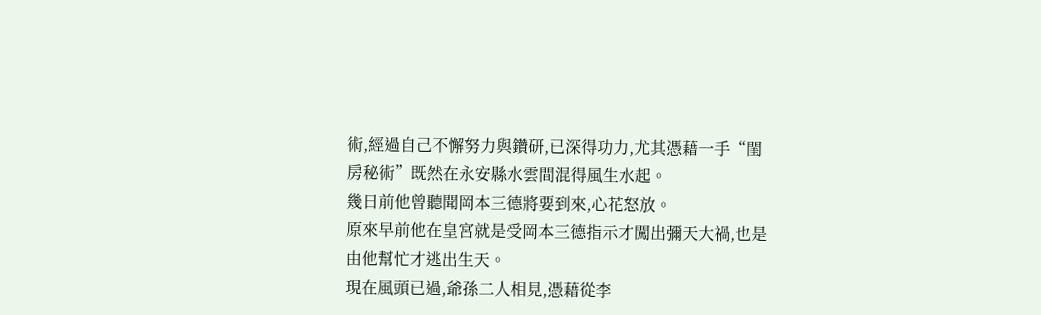術,經過自己不懈努力與鑽研,已深得功力,尤其憑藉一手“閨房秘術”既然在永安縣水雲間混得風生水起。
幾日前他曾聽聞岡本三德將要到來,心花怒放。
原來早前他在皇宮就是受岡本三德指示才闖出彌天大禍,也是由他幫忙才逃出生天。
現在風頭已過,爺孫二人相見,憑藉從李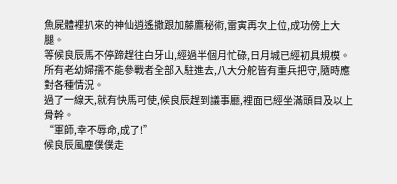魚屍體裡扒來的神仙逍遙撒跟加藤鷹秘術,雷寅再次上位,成功傍上大腿。
等候良辰馬不停蹄趕往白牙山,經過半個月忙碌,日月城已經初具規模。
所有老幼婦孺不能參戰者全部入駐進去,八大分舵皆有重兵把守,隨時應對各種情況。
過了一線天,就有快馬可使,候良辰趕到議事廳,裡面已經坐滿頭目及以上骨幹。
“軍師,幸不辱命,成了!”
候良辰風塵僕僕走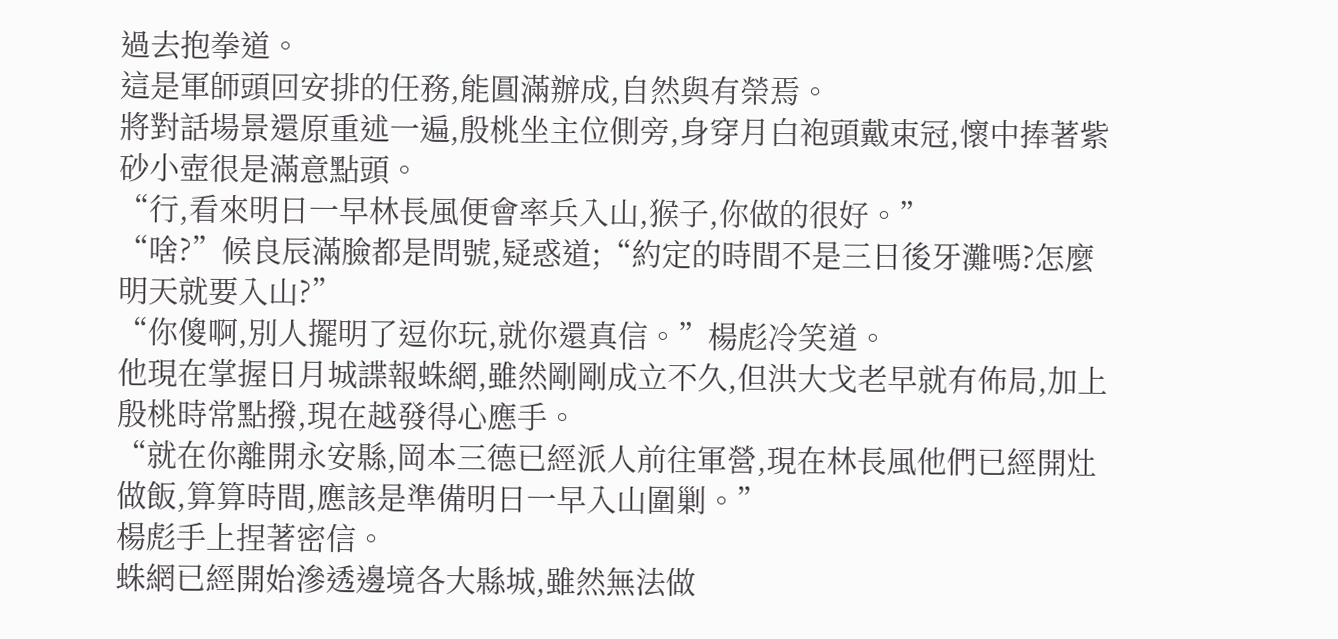過去抱拳道。
這是軍師頭回安排的任務,能圓滿辦成,自然與有榮焉。
將對話場景還原重述一遍,殷桃坐主位側旁,身穿月白袍頭戴束冠,懷中捧著紫砂小壺很是滿意點頭。
“行,看來明日一早林長風便會率兵入山,猴子,你做的很好。”
“啥?”候良辰滿臉都是問號,疑惑道;“約定的時間不是三日後牙灘嗎?怎麼明天就要入山?”
“你傻啊,別人擺明了逗你玩,就你還真信。”楊彪冷笑道。
他現在掌握日月城諜報蛛網,雖然剛剛成立不久,但洪大戈老早就有佈局,加上殷桃時常點撥,現在越發得心應手。
“就在你離開永安縣,岡本三德已經派人前往軍營,現在林長風他們已經開灶做飯,算算時間,應該是準備明日一早入山圍剿。”
楊彪手上捏著密信。
蛛網已經開始滲透邊境各大縣城,雖然無法做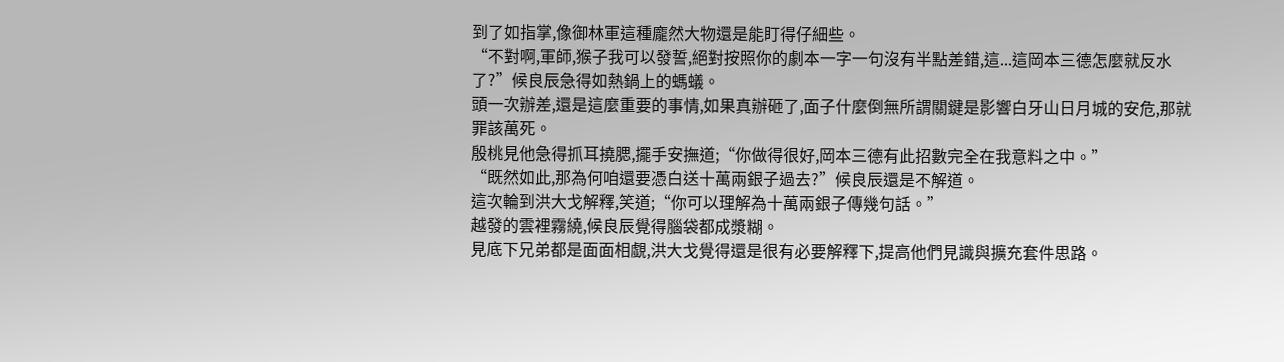到了如指掌,像御林軍這種龐然大物還是能盯得仔細些。
“不對啊,軍師,猴子我可以發誓,絕對按照你的劇本一字一句沒有半點差錯,這...這岡本三德怎麼就反水了?”候良辰急得如熱鍋上的螞蟻。
頭一次辦差,還是這麼重要的事情,如果真辦砸了,面子什麼倒無所謂關鍵是影響白牙山日月城的安危,那就罪該萬死。
殷桃見他急得抓耳撓腮,擺手安撫道;“你做得很好,岡本三德有此招數完全在我意料之中。”
“既然如此,那為何咱還要憑白送十萬兩銀子過去?”候良辰還是不解道。
這次輪到洪大戈解釋,笑道;“你可以理解為十萬兩銀子傳幾句話。”
越發的雲裡霧繞,候良辰覺得腦袋都成漿糊。
見底下兄弟都是面面相覷,洪大戈覺得還是很有必要解釋下,提高他們見識與擴充套件思路。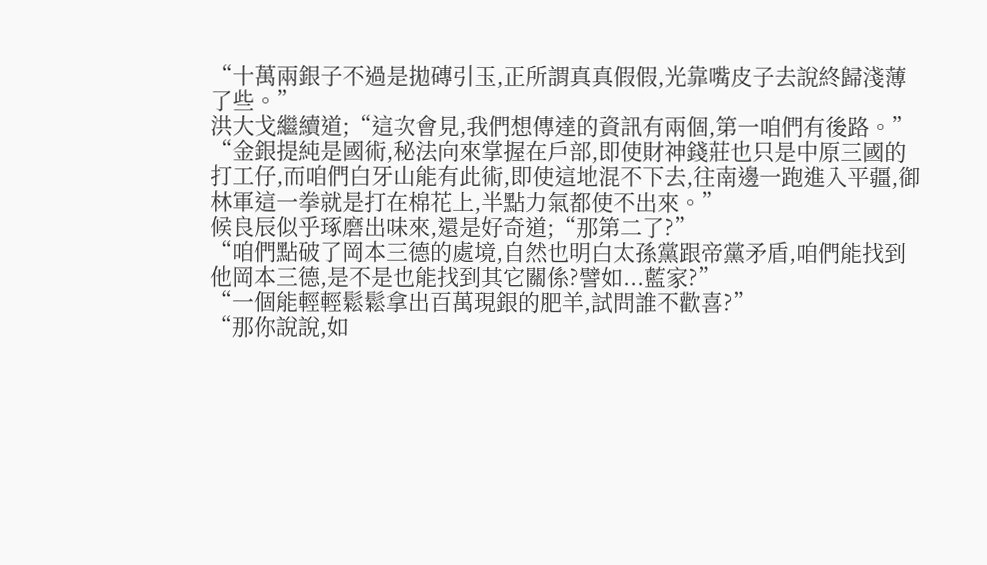“十萬兩銀子不過是拋磚引玉,正所謂真真假假,光靠嘴皮子去說終歸淺薄了些。”
洪大戈繼續道;“這次會見,我們想傳達的資訊有兩個,第一咱們有後路。”
“金銀提純是國術,秘法向來掌握在戶部,即使財神錢莊也只是中原三國的打工仔,而咱們白牙山能有此術,即使這地混不下去,往南邊一跑進入平疆,御林軍這一拳就是打在棉花上,半點力氣都使不出來。”
候良辰似乎琢磨出味來,還是好奇道;“那第二了?”
“咱們點破了岡本三德的處境,自然也明白太孫黨跟帝黨矛盾,咱們能找到他岡本三德,是不是也能找到其它關係?譬如...藍家?”
“一個能輕輕鬆鬆拿出百萬現銀的肥羊,試問誰不歡喜?”
“那你說說,如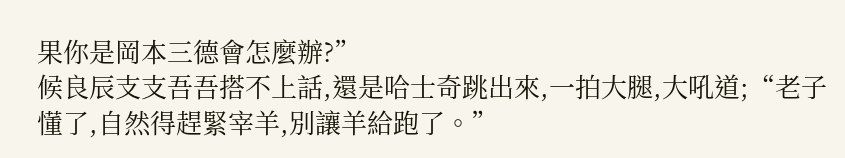果你是岡本三德會怎麼辦?”
候良辰支支吾吾搭不上話,還是哈士奇跳出來,一拍大腿,大吼道;“老子懂了,自然得趕緊宰羊,別讓羊給跑了。”